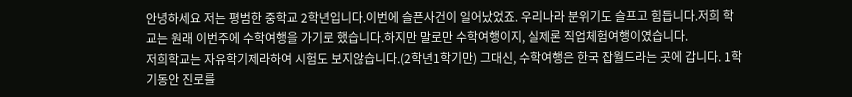안녕하세요 저는 평범한 중학교 2학년입니다.이번에 슬픈사건이 일어났었죠. 우리나라 분위기도 슬프고 힘듭니다.저희 학교는 원래 이번주에 수학여행을 가기로 했습니다.하지만 말로만 수학여행이지, 실제론 직업체험여행이였습니다.
저희학교는 자유학기제라하여 시험도 보지않습니다.(2학년1학기만) 그대신, 수학여행은 한국 잡월드라는 곳에 갑니다. 1학기동안 진로를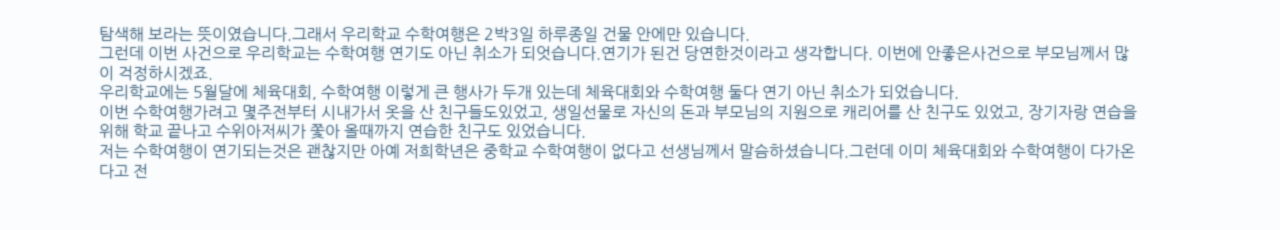탐색해 보라는 뜻이였습니다.그래서 우리학교 수학여행은 2박3일 하루종일 건물 안에만 있습니다.
그런데 이번 사건으로 우리학교는 수학여행 연기도 아닌 취소가 되엇습니다.연기가 된건 당연한것이라고 생각합니다. 이번에 안좋은사건으로 부모님께서 많이 걱정하시겠죠.
우리학교에는 5월달에 체육대회, 수학여행 이렇게 큰 행사가 두개 있는데 체육대회와 수학여행 둘다 연기 아닌 취소가 되었습니다.
이번 수학여행가려고 몇주전부터 시내가서 옷을 산 친구들도있었고, 생일선물로 자신의 돈과 부모님의 지원으로 캐리어를 산 친구도 있었고, 장기자랑 연습을 위해 학교 끝나고 수위아저씨가 쫓아 올때까지 연습한 친구도 있었습니다.
저는 수학여행이 연기되는것은 괜찮지만 아예 저희학년은 중학교 수학여행이 없다고 선생님께서 말슴하셨습니다.그런데 이미 체육대회와 수학여행이 다가온다고 전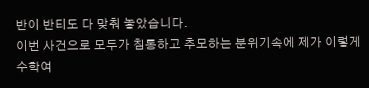반이 반티도 다 맞춰 놓았습니다.
이번 사건으로 모두가 침통하고 추모하는 분위기속에 제가 이렇게 수학여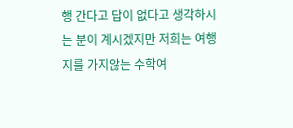행 간다고 답이 없다고 생각하시는 분이 계시겠지만 저희는 여행지를 가지않는 수학여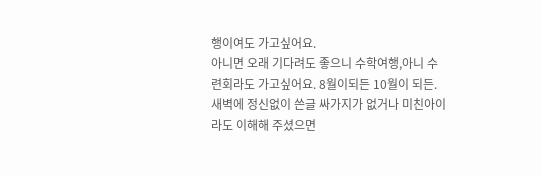행이여도 가고싶어요.
아니면 오래 기다려도 좋으니 수학여행,아니 수련회라도 가고싶어요. 8월이되든 10월이 되든.
새벽에 정신없이 쓴글 싸가지가 없거나 미친아이라도 이해해 주셨으면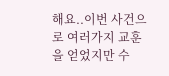해요..이번 사건으로 여러가지 교훈을 얻었지만 수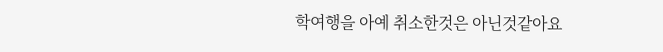학여행을 아예 취소한것은 아닌것같아요